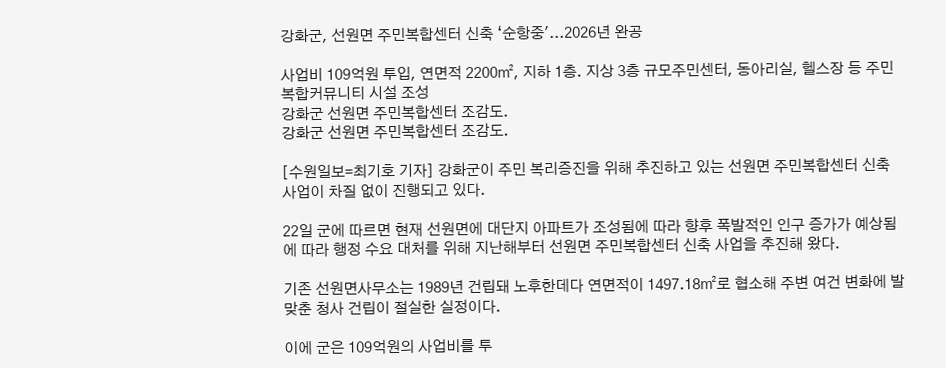강화군, 선원면 주민복합센터 신축 ‘순항중'...2026년 완공

사업비 109억원 투입, 연면적 2200㎡, 지하 1층. 지상 3층 규모주민센터, 동아리실, 헬스장 등 주민 복합커뮤니티 시설 조성
강화군 선원면 주민복합센터 조감도.
강화군 선원면 주민복합센터 조감도.

[수원일보=최기호 기자] 강화군이 주민 복리증진을 위해 추진하고 있는 선원면 주민복합센터 신축 사업이 차질 없이 진행되고 있다.

22일 군에 따르면 현재 선원면에 대단지 아파트가 조성됨에 따라 향후 폭발적인 인구 증가가 예상됨에 따라 행정 수요 대처를 위해 지난해부터 선원면 주민복합센터 신축 사업을 추진해 왔다.

기존 선원면사무소는 1989년 건립돼 노후한데다 연면적이 1497.18㎡로 협소해 주변 여건 변화에 발맞춘 청사 건립이 절실한 실정이다.

이에 군은 109억원의 사업비를 투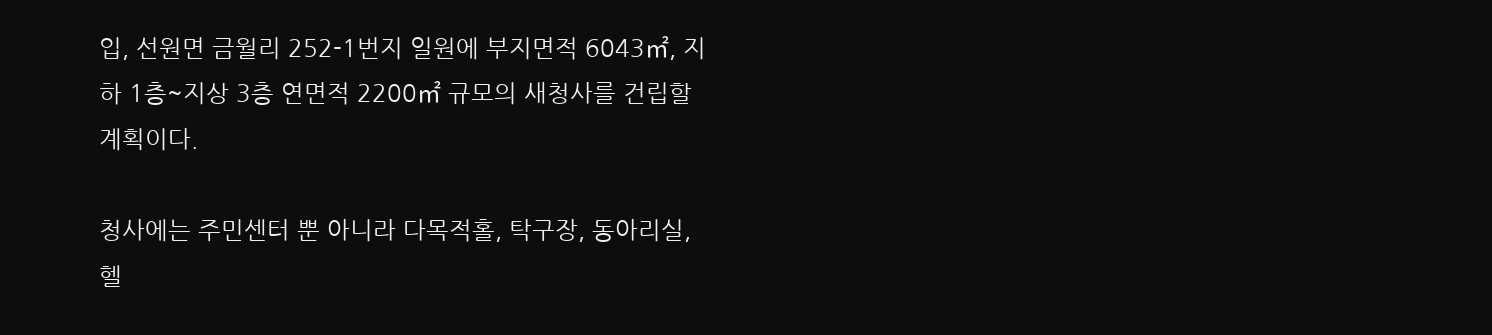입, 선원면 금월리 252-1번지 일원에 부지면적 6043㎡, 지하 1층~지상 3층 연면적 2200㎡ 규모의 새청사를 건립할 계획이다.

청사에는 주민센터 뿐 아니라 다목적홀, 탁구장, 동아리실, 헬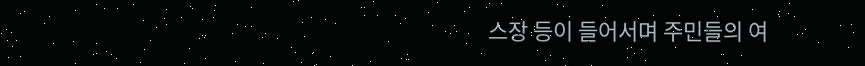스장 등이 들어서며 주민들의 여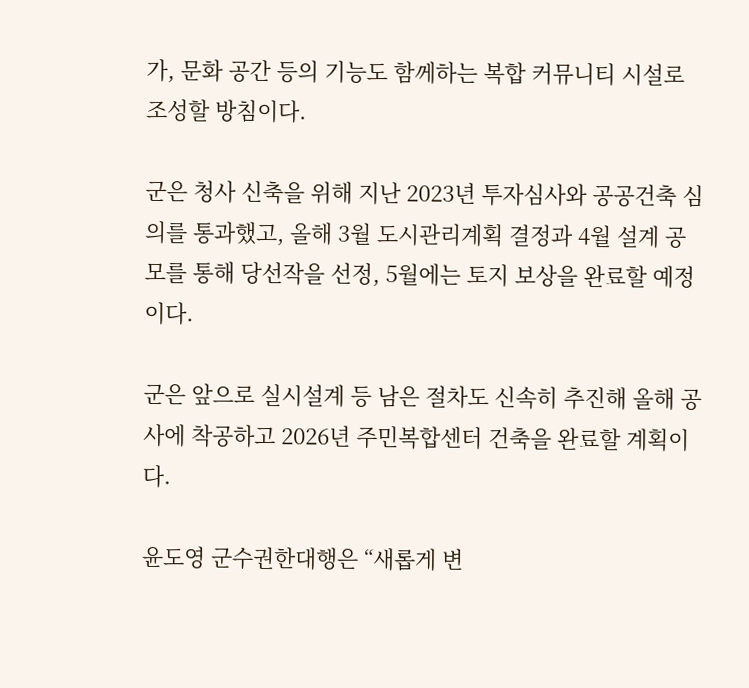가, 문화 공간 등의 기능도 함께하는 복합 커뮤니티 시설로 조성할 방침이다.

군은 청사 신축을 위해 지난 2023년 투자심사와 공공건축 심의를 통과했고, 올해 3월 도시관리계획 결정과 4월 설계 공모를 통해 당선작을 선정, 5월에는 토지 보상을 완료할 예정이다.

군은 앞으로 실시설계 등 남은 절차도 신속히 추진해 올해 공사에 착공하고 2026년 주민복합센터 건축을 완료할 계획이다.

윤도영 군수권한대행은 “새롭게 변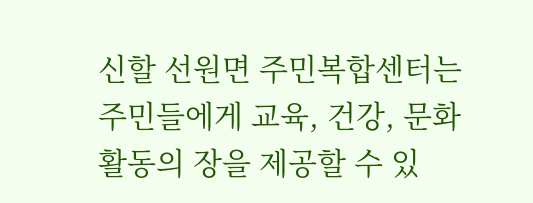신할 선원면 주민복합센터는 주민들에게 교육, 건강, 문화 활동의 장을 제공할 수 있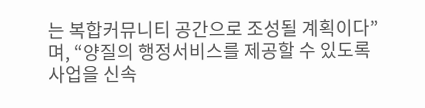는 복합커뮤니티 공간으로 조성될 계획이다”며, “양질의 행정서비스를 제공할 수 있도록 사업을 신속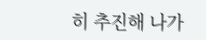히 추진해 나가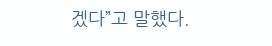겠다”고 말했다.